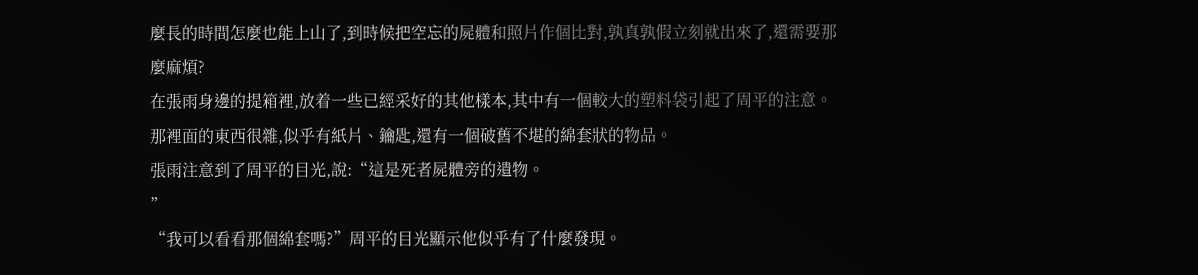麼長的時間怎麼也能上山了,到時候把空忘的屍體和照片作個比對,孰真孰假立刻就出來了,還需要那麼麻煩?
在張雨身邊的提箱裡,放着一些已經采好的其他樣本,其中有一個較大的塑料袋引起了周平的注意。
那裡面的東西很雜,似乎有紙片、鑰匙,還有一個破舊不堪的綿套狀的物品。
張雨注意到了周平的目光,說:“這是死者屍體旁的遺物。
”
“我可以看看那個綿套嗎?”周平的目光顯示他似乎有了什麼發現。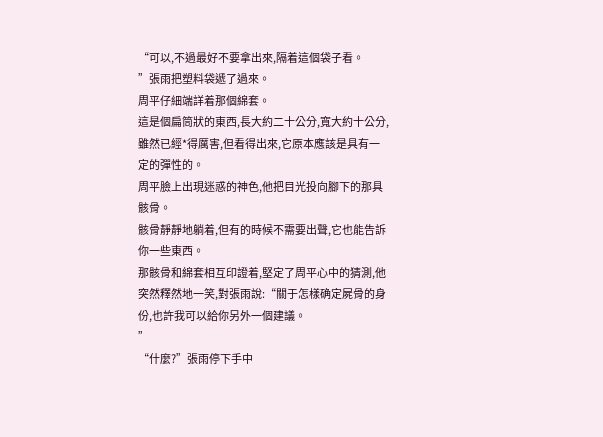“可以,不過最好不要拿出來,隔着這個袋子看。
”張雨把塑料袋遞了過來。
周平仔細端詳着那個綿套。
這是個扁筒狀的東西,長大約二十公分,寬大約十公分,雖然已經*得厲害,但看得出來,它原本應該是具有一定的彈性的。
周平臉上出現迷惑的神色,他把目光投向腳下的那具骸骨。
骸骨靜靜地躺着,但有的時候不需要出聲,它也能告訴你一些東西。
那骸骨和綿套相互印證着,堅定了周平心中的猜測,他突然釋然地一笑,對張雨說:“關于怎樣确定屍骨的身份,也許我可以給你另外一個建議。
”
“什麼?”張雨停下手中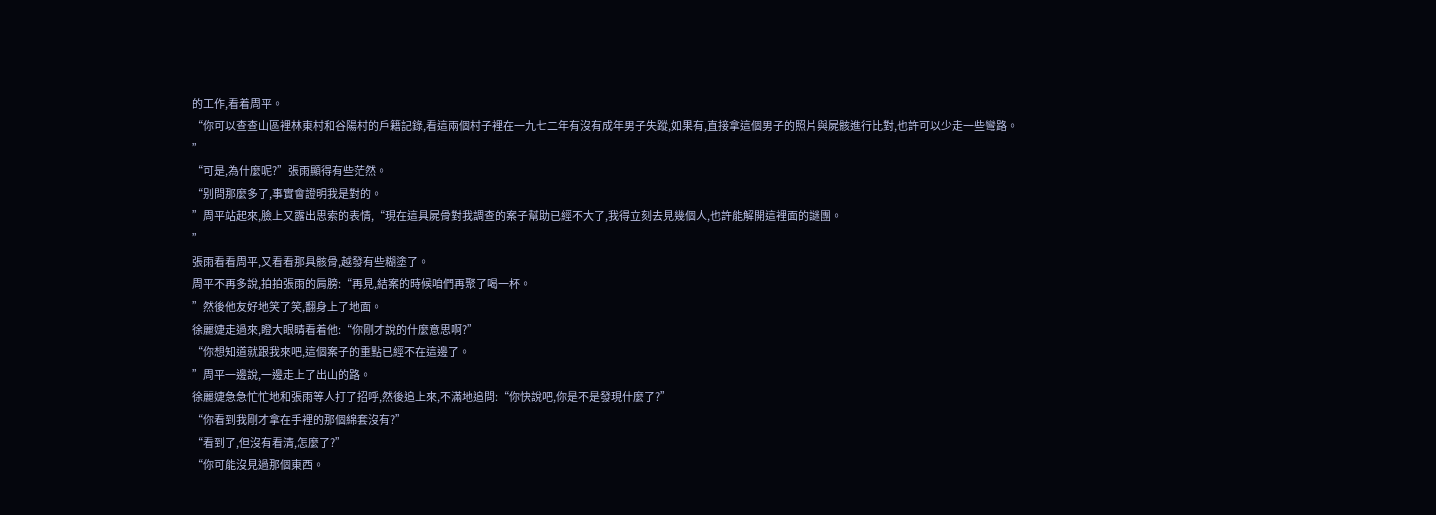的工作,看着周平。
“你可以查查山區裡林東村和谷陽村的戶籍記錄,看這兩個村子裡在一九七二年有沒有成年男子失蹤,如果有,直接拿這個男子的照片與屍骸進行比對,也許可以少走一些彎路。
”
“可是,為什麼呢?”張雨顯得有些茫然。
“别問那麼多了,事實會證明我是對的。
”周平站起來,臉上又露出思索的表情,“現在這具屍骨對我調查的案子幫助已經不大了,我得立刻去見幾個人,也許能解開這裡面的謎團。
”
張雨看看周平,又看看那具骸骨,越發有些糊塗了。
周平不再多說,拍拍張雨的肩膀:“再見,結案的時候咱們再聚了喝一杯。
”然後他友好地笑了笑,翻身上了地面。
徐麗婕走過來,瞪大眼睛看着他:“你剛才說的什麼意思啊?”
“你想知道就跟我來吧,這個案子的重點已經不在這邊了。
”周平一邊說,一邊走上了出山的路。
徐麗婕急急忙忙地和張雨等人打了招呼,然後追上來,不滿地追問:“你快說吧,你是不是發現什麼了?”
“你看到我剛才拿在手裡的那個綿套沒有?”
“看到了,但沒有看清,怎麼了?”
“你可能沒見過那個東西。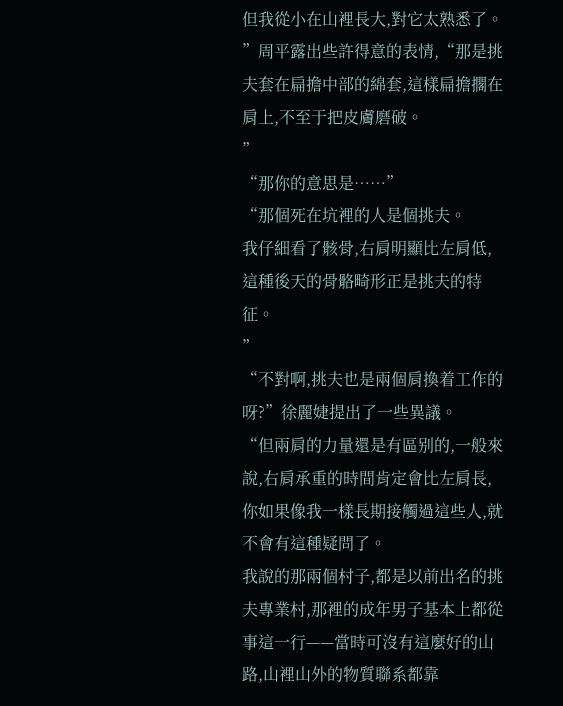但我從小在山裡長大,對它太熟悉了。
”周平露出些許得意的表情,“那是挑夫套在扁擔中部的綿套,這樣扁擔擱在肩上,不至于把皮膚磨破。
”
“那你的意思是……”
“那個死在坑裡的人是個挑夫。
我仔細看了骸骨,右肩明顯比左肩低,這種後天的骨骼畸形正是挑夫的特征。
”
“不對啊,挑夫也是兩個肩換着工作的呀?”徐麗婕提出了一些異議。
“但兩肩的力量還是有區别的,一般來說,右肩承重的時間肯定會比左肩長,你如果像我一樣長期接觸過這些人,就不會有這種疑問了。
我說的那兩個村子,都是以前出名的挑夫專業村,那裡的成年男子基本上都從事這一行——當時可沒有這麼好的山路,山裡山外的物質聯系都靠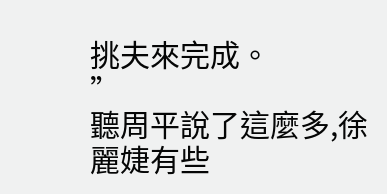挑夫來完成。
”
聽周平說了這麼多,徐麗婕有些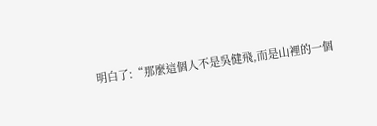明白了:“那麼這個人不是吳健飛,而是山裡的一個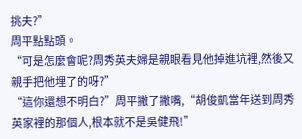挑夫?”
周平點點頭。
“可是怎麼會呢?周秀英夫婦是親眼看見他掉進坑裡,然後又親手把他埋了的呀?”
“這你還想不明白?”周平撇了撇嘴,“胡俊凱當年送到周秀英家裡的那個人,根本就不是吳健飛!”